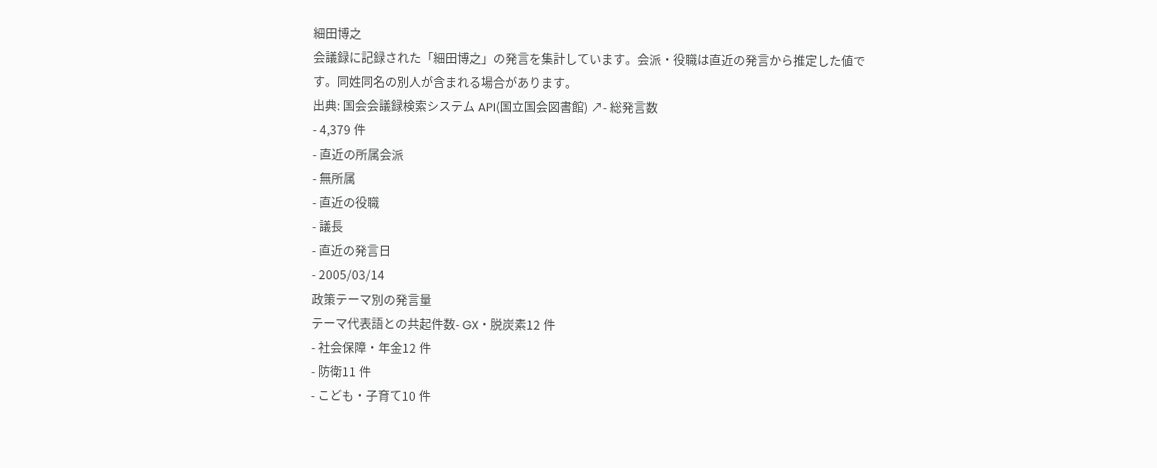細田博之
会議録に記録された「細田博之」の発言を集計しています。会派・役職は直近の発言から推定した値です。同姓同名の別人が含まれる場合があります。
出典: 国会会議録検索システム API(国立国会図書館) ↗- 総発言数
- 4,379 件
- 直近の所属会派
- 無所属
- 直近の役職
- 議長
- 直近の発言日
- 2005/03/14
政策テーマ別の発言量
テーマ代表語との共起件数- GX・脱炭素12 件
- 社会保障・年金12 件
- 防衛11 件
- こども・子育て10 件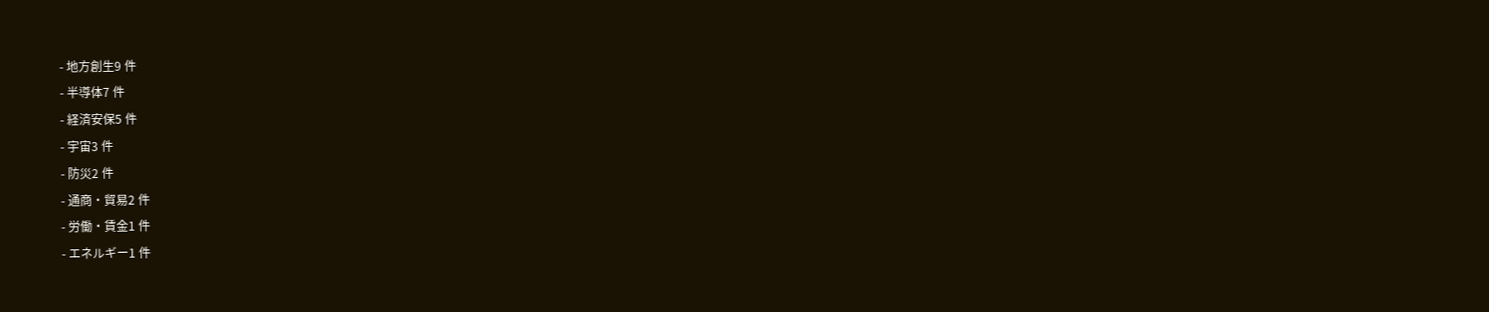- 地方創生9 件
- 半導体7 件
- 経済安保5 件
- 宇宙3 件
- 防災2 件
- 通商・貿易2 件
- 労働・賃金1 件
- エネルギー1 件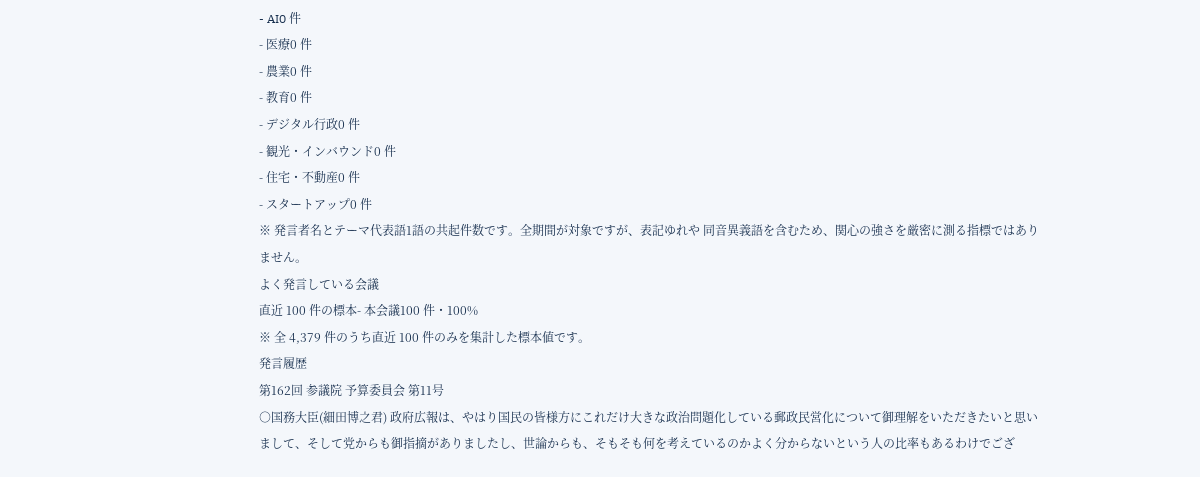- AI0 件
- 医療0 件
- 農業0 件
- 教育0 件
- デジタル行政0 件
- 観光・インバウンド0 件
- 住宅・不動産0 件
- スタートアップ0 件
※ 発言者名とテーマ代表語1語の共起件数です。全期間が対象ですが、表記ゆれや 同音異義語を含むため、関心の強さを厳密に測る指標ではありません。
よく発言している会議
直近 100 件の標本- 本会議100 件・100%
※ 全 4,379 件のうち直近 100 件のみを集計した標本値です。
発言履歴
第162回 参議院 予算委員会 第11号
○国務大臣(細田博之君) 政府広報は、やはり国民の皆様方にこれだけ大きな政治問題化している郵政民営化について御理解をいただきたいと思いまして、そして党からも御指摘がありましたし、世論からも、そもそも何を考えているのかよく分からないという人の比率もあるわけでござ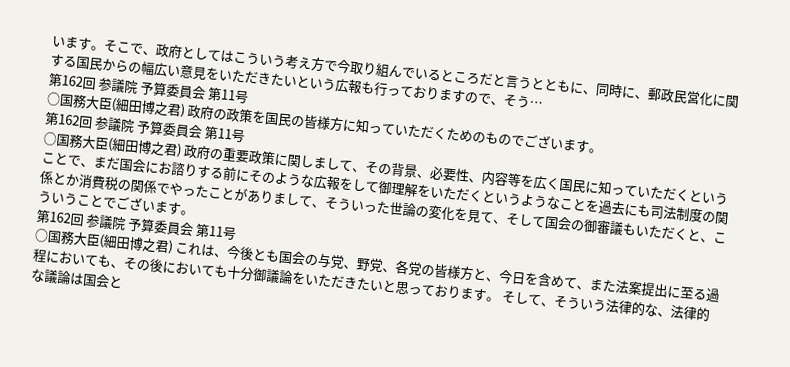います。そこで、政府としてはこういう考え方で今取り組んでいるところだと言うとともに、同時に、郵政民営化に関する国民からの幅広い意見をいただきたいという広報も行っておりますので、そう…
第162回 参議院 予算委員会 第11号
○国務大臣(細田博之君) 政府の政策を国民の皆様方に知っていただくためのものでございます。
第162回 参議院 予算委員会 第11号
○国務大臣(細田博之君) 政府の重要政策に関しまして、その背景、必要性、内容等を広く国民に知っていただくということで、まだ国会にお諮りする前にそのような広報をして御理解をいただくというようなことを過去にも司法制度の関係とか消費税の関係でやったことがありまして、そういった世論の変化を見て、そして国会の御審議もいただくと、こういうことでございます。
第162回 参議院 予算委員会 第11号
○国務大臣(細田博之君) これは、今後とも国会の与党、野党、各党の皆様方と、今日を含めて、また法案提出に至る過程においても、その後においても十分御議論をいただきたいと思っております。 そして、そういう法律的な、法律的な議論は国会と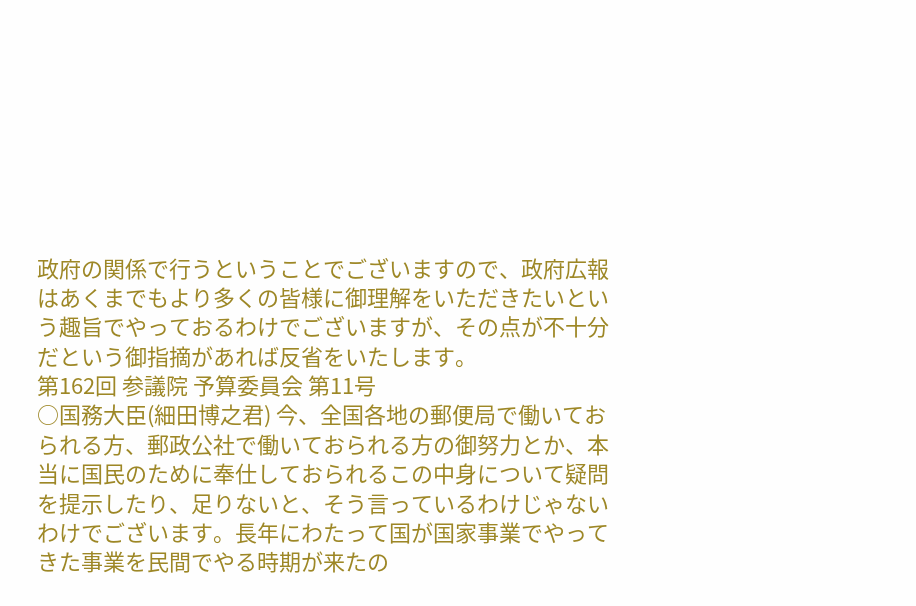政府の関係で行うということでございますので、政府広報はあくまでもより多くの皆様に御理解をいただきたいという趣旨でやっておるわけでございますが、その点が不十分だという御指摘があれば反省をいたします。
第162回 参議院 予算委員会 第11号
○国務大臣(細田博之君) 今、全国各地の郵便局で働いておられる方、郵政公社で働いておられる方の御努力とか、本当に国民のために奉仕しておられるこの中身について疑問を提示したり、足りないと、そう言っているわけじゃないわけでございます。長年にわたって国が国家事業でやってきた事業を民間でやる時期が来たの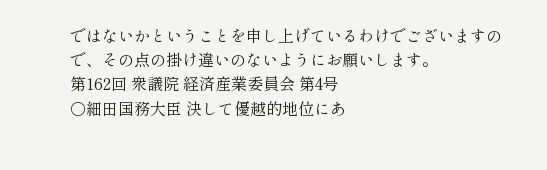ではないかということを申し上げているわけでございますので、その点の掛け違いのないようにお願いします。
第162回 衆議院 経済産業委員会 第4号
○細田国務大臣 決して優越的地位にあ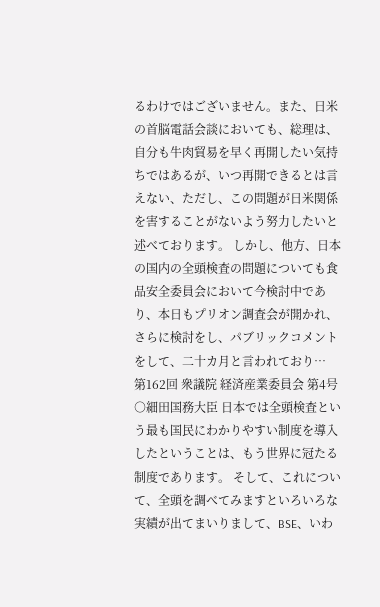るわけではございません。また、日米の首脳電話会談においても、総理は、自分も牛肉貿易を早く再開したい気持ちではあるが、いつ再開できるとは言えない、ただし、この問題が日米関係を害することがないよう努力したいと述べております。 しかし、他方、日本の国内の全頭検査の問題についても食品安全委員会において今検討中であり、本日もプリオン調査会が開かれ、さらに検討をし、パブリックコメントをして、二十カ月と言われており…
第162回 衆議院 経済産業委員会 第4号
○細田国務大臣 日本では全頭検査という最も国民にわかりやすい制度を導入したということは、もう世界に冠たる制度であります。 そして、これについて、全頭を調べてみますといろいろな実績が出てまいりまして、BSE、いわ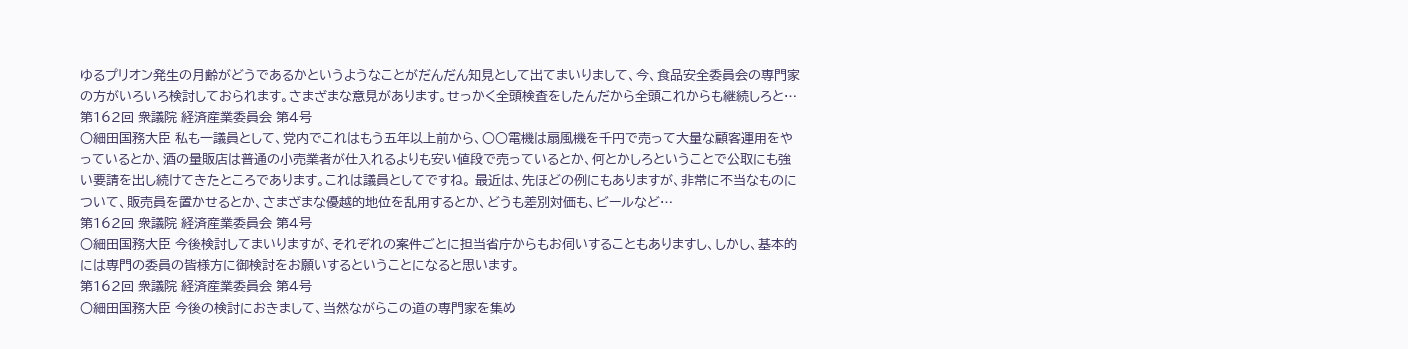ゆるプリオン発生の月齢がどうであるかというようなことがだんだん知見として出てまいりまして、今、食品安全委員会の専門家の方がいろいろ検討しておられます。さまざまな意見があります。せっかく全頭検査をしたんだから全頭これからも継続しろと…
第162回 衆議院 経済産業委員会 第4号
○細田国務大臣 私も一議員として、党内でこれはもう五年以上前から、○○電機は扇風機を千円で売って大量な顧客運用をやっているとか、酒の量販店は普通の小売業者が仕入れるよりも安い値段で売っているとか、何とかしろということで公取にも強い要請を出し続けてきたところであります。これは議員としてですね。 最近は、先ほどの例にもありますが、非常に不当なものについて、販売員を置かせるとか、さまざまな優越的地位を乱用するとか、どうも差別対価も、ビールなど…
第162回 衆議院 経済産業委員会 第4号
○細田国務大臣 今後検討してまいりますが、それぞれの案件ごとに担当省庁からもお伺いすることもありますし、しかし、基本的には専門の委員の皆様方に御検討をお願いするということになると思います。
第162回 衆議院 経済産業委員会 第4号
○細田国務大臣 今後の検討におきまして、当然ながらこの道の専門家を集め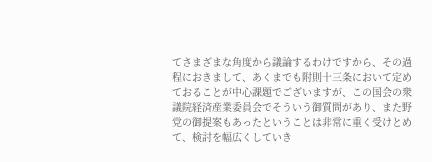てさまざまな角度から議論するわけですから、その過程におきまして、あくまでも附則十三条において定めておることが中心課題でございますが、この国会の衆議院経済産業委員会でそういう御質問があり、また野党の御提案もあったということは非常に重く受けとめて、検討を幅広くしていき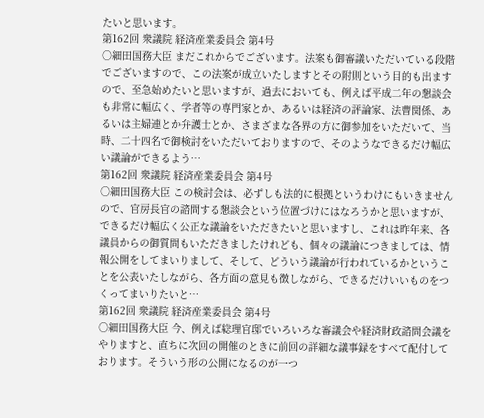たいと思います。
第162回 衆議院 経済産業委員会 第4号
○細田国務大臣 まだこれからでございます。法案も御審議いただいている段階でございますので、この法案が成立いたしますとその附則という目的も出ますので、至急始めたいと思いますが、過去においても、例えば平成二年の懇談会も非常に幅広く、学者等の専門家とか、あるいは経済の評論家、法曹関係、あるいは主婦連とか弁護士とか、さまざまな各界の方に御参加をいただいて、当時、二十四名で御検討をいただいておりますので、そのようなできるだけ幅広い議論ができるよう…
第162回 衆議院 経済産業委員会 第4号
○細田国務大臣 この検討会は、必ずしも法的に根拠というわけにもいきませんので、官房長官の諮問する懇談会という位置づけにはなろうかと思いますが、できるだけ幅広く公正な議論をいただきたいと思いますし、これは昨年来、各議員からの御質問もいただきましたけれども、個々の議論につきましては、情報公開をしてまいりまして、そして、どういう議論が行われているかということを公表いたしながら、各方面の意見も徴しながら、できるだけいいものをつくってまいりたいと…
第162回 衆議院 経済産業委員会 第4号
○細田国務大臣 今、例えば総理官邸でいろいろな審議会や経済財政諮問会議をやりますと、直ちに次回の開催のときに前回の詳細な議事録をすべて配付しております。そういう形の公開になるのが一つ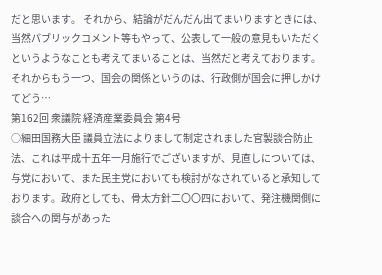だと思います。 それから、結論がだんだん出てまいりますときには、当然パブリックコメント等もやって、公表して一般の意見もいただくというようなことも考えてまいることは、当然だと考えております。 それからもう一つ、国会の関係というのは、行政側が国会に押しかけてどう…
第162回 衆議院 経済産業委員会 第4号
○細田国務大臣 議員立法によりまして制定されました官製談合防止法、これは平成十五年一月施行でございますが、見直しについては、与党において、また民主党においても検討がなされていると承知しております。政府としても、骨太方針二〇〇四において、発注機関側に談合への関与があった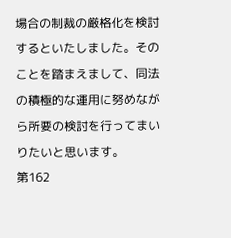場合の制裁の厳格化を検討するといたしました。そのことを踏まえまして、同法の積極的な運用に努めながら所要の検討を行ってまいりたいと思います。
第162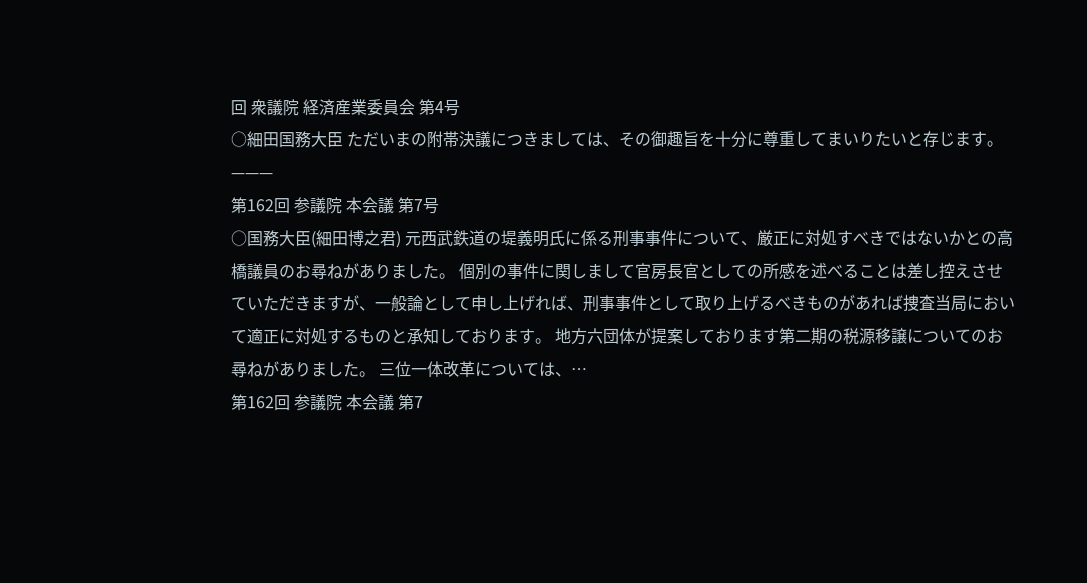回 衆議院 経済産業委員会 第4号
○細田国務大臣 ただいまの附帯決議につきましては、その御趣旨を十分に尊重してまいりたいと存じます。 ———
第162回 参議院 本会議 第7号
○国務大臣(細田博之君) 元西武鉄道の堤義明氏に係る刑事事件について、厳正に対処すべきではないかとの高橋議員のお尋ねがありました。 個別の事件に関しまして官房長官としての所感を述べることは差し控えさせていただきますが、一般論として申し上げれば、刑事事件として取り上げるべきものがあれば捜査当局において適正に対処するものと承知しております。 地方六団体が提案しております第二期の税源移譲についてのお尋ねがありました。 三位一体改革については、…
第162回 参議院 本会議 第7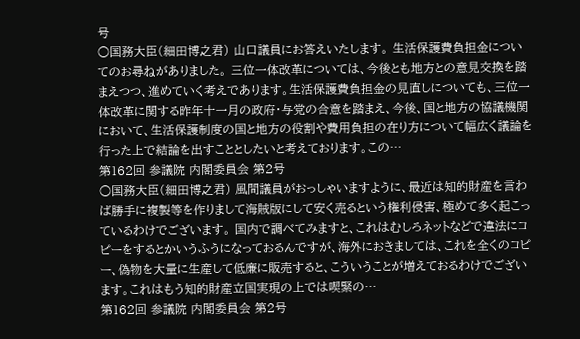号
○国務大臣(細田博之君) 山口議員にお答えいたします。 生活保護費負担金についてのお尋ねがありました。 三位一体改革については、今後とも地方との意見交換を踏まえつつ、進めていく考えであります。生活保護費負担金の見直しについても、三位一体改革に関する昨年十一月の政府・与党の合意を踏まえ、今後、国と地方の協議機関において、生活保護制度の国と地方の役割や費用負担の在り方について幅広く議論を行った上で結論を出すこととしたいと考えております。この…
第162回 参議院 内閣委員会 第2号
○国務大臣(細田博之君) 風間議員がおっしゃいますように、最近は知的財産を言わば勝手に複製等を作りまして海賊版にして安く売るという権利侵害、極めて多く起こっているわけでございます。 国内で調べてみますと、これはむしろネットなどで違法にコピーをするとかいうふうになっておるんですが、海外におきましては、これを全くのコピー、偽物を大量に生産して低廉に販売すると、こういうことが増えておるわけでございます。これはもう知的財産立国実現の上では喫緊の…
第162回 参議院 内閣委員会 第2号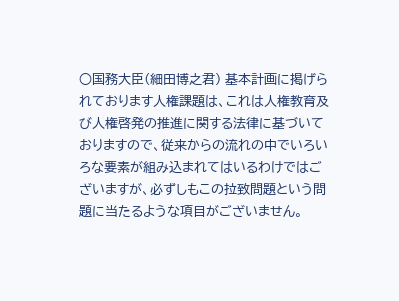○国務大臣(細田博之君) 基本計画に掲げられております人権課題は、これは人権教育及び人権啓発の推進に関する法律に基づいておりますので、従来からの流れの中でいろいろな要素が組み込まれてはいるわけではございますが、必ずしもこの拉致問題という問題に当たるような項目がございません。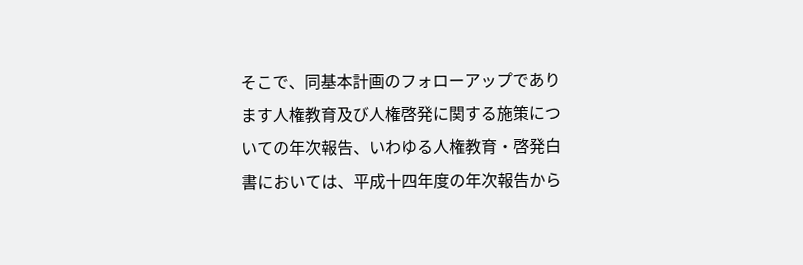そこで、同基本計画のフォローアップであります人権教育及び人権啓発に関する施策についての年次報告、いわゆる人権教育・啓発白書においては、平成十四年度の年次報告から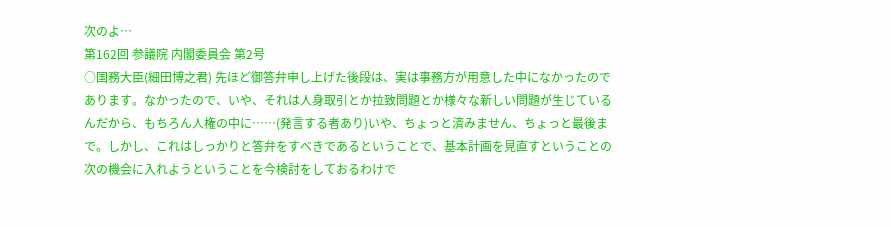次のよ…
第162回 参議院 内閣委員会 第2号
○国務大臣(細田博之君) 先ほど御答弁申し上げた後段は、実は事務方が用意した中になかったのであります。なかったので、いや、それは人身取引とか拉致問題とか様々な新しい問題が生じているんだから、もちろん人権の中に……(発言する者あり)いや、ちょっと済みません、ちょっと最後まで。しかし、これはしっかりと答弁をすべきであるということで、基本計画を見直すということの次の機会に入れようということを今検討をしておるわけで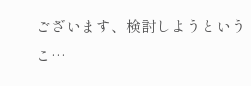ございます、検討しようというこ…